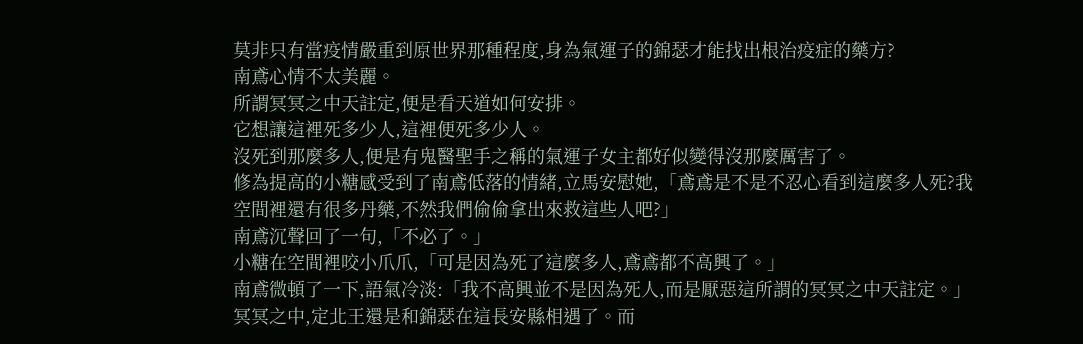莫非只有當疫情嚴重到原世界那種程度,身為氣運子的錦瑟才能找出根治疫症的藥方?
南鳶心情不太美麗。
所謂冥冥之中天註定,便是看天道如何安排。
它想讓這裡死多少人,這裡便死多少人。
沒死到那麼多人,便是有鬼醫聖手之稱的氣運子女主都好似變得沒那麼厲害了。
修為提高的小糖感受到了南鳶低落的情緒,立馬安慰她,「鳶鳶是不是不忍心看到這麼多人死?我空間裡還有很多丹藥,不然我們偷偷拿出來救這些人吧?」
南鳶沉聲回了一句,「不必了。」
小糖在空間裡咬小爪爪,「可是因為死了這麼多人,鳶鳶都不高興了。」
南鳶微頓了一下,語氣冷淡:「我不高興並不是因為死人,而是厭惡這所謂的冥冥之中天註定。」
冥冥之中,定北王還是和錦瑟在這長安縣相遇了。而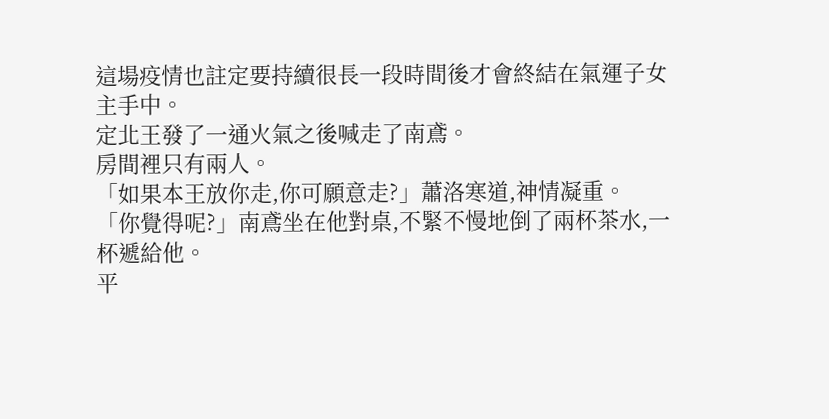這場疫情也註定要持續很長一段時間後才會終結在氣運子女主手中。
定北王發了一通火氣之後喊走了南鳶。
房間裡只有兩人。
「如果本王放你走,你可願意走?」蕭洛寒道,神情凝重。
「你覺得呢?」南鳶坐在他對桌,不緊不慢地倒了兩杯茶水,一杯遞給他。
平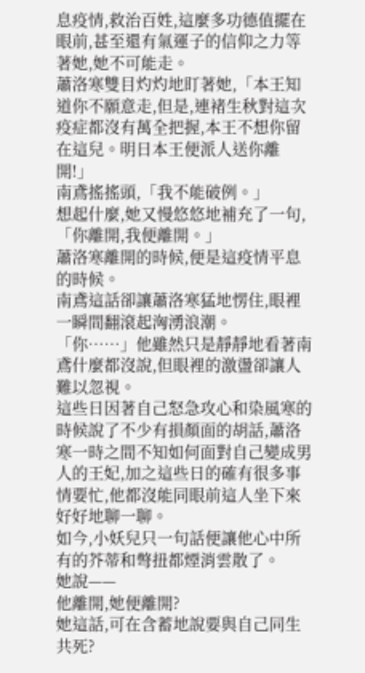息疫情,救治百姓,這麼多功德值擺在眼前,甚至還有氣運子的信仰之力等著她,她不可能走。
蕭洛寒雙目灼灼地盯著她,「本王知道你不願意走,但是,連褚生秋對這次疫症都沒有萬全把握,本王不想你留在這兒。明日本王便派人送你離開!」
南鳶搖搖頭,「我不能破例。」
想起什麼,她又慢悠悠地補充了一句,「你離開,我便離開。」
蕭洛寒離開的時候,便是這疫情平息的時候。
南鳶這話卻讓蕭洛寒猛地愣住,眼裡一瞬間翻滾起洶湧浪潮。
「你……」他雖然只是靜靜地看著南鳶什麼都沒說,但眼裡的激盪卻讓人難以忽視。
這些日因著自己怒急攻心和染風寒的時候說了不少有損顏面的胡話,蕭洛寒一時之間不知如何面對自己變成男人的王妃,加之這些日的確有很多事情要忙,他都沒能同眼前這人坐下來好好地聊一聊。
如今,小妖兒只一句話便讓他心中所有的芥蒂和彆扭都煙消雲散了。
她說——
他離開,她便離開?
她這話,可在含蓄地說要與自己同生共死?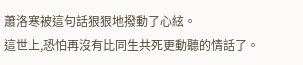蕭洛寒被這句話狠狠地撥動了心絃。
這世上,恐怕再沒有比同生共死更動聽的情話了。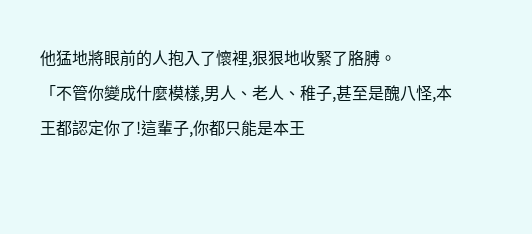他猛地將眼前的人抱入了懷裡,狠狠地收緊了胳膊。
「不管你變成什麼模樣,男人、老人、稚子,甚至是醜八怪,本王都認定你了!這輩子,你都只能是本王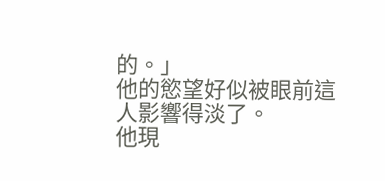的。」
他的慾望好似被眼前這人影響得淡了。
他現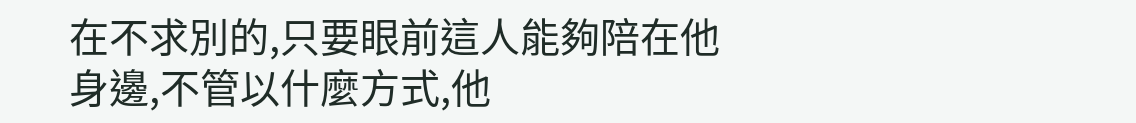在不求別的,只要眼前這人能夠陪在他身邊,不管以什麼方式,他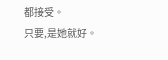都接受。
只要,是她就好。